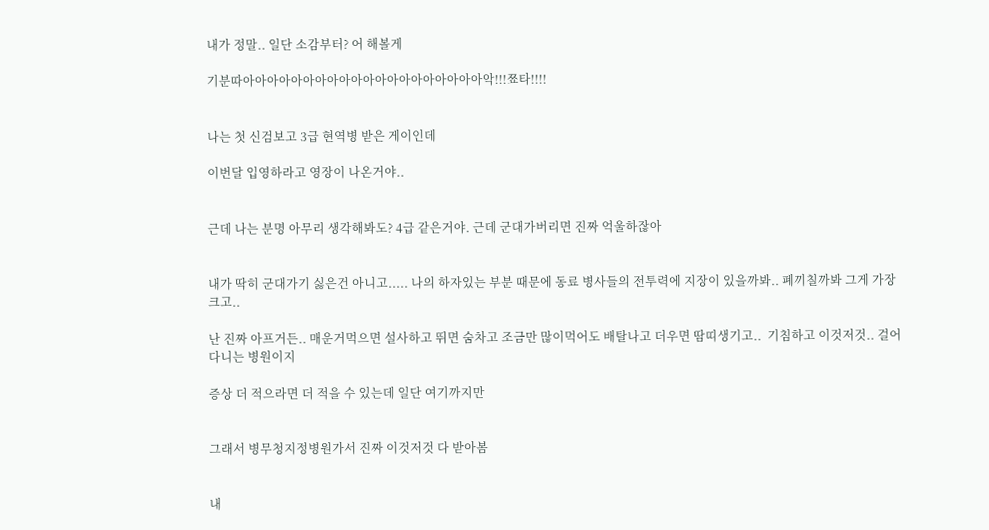내가 정말.. 일단 소감부터? 어 해볼게

기분따아아아아아아아아아아아아아아아아아아아아악!!!쬬타!!!!


나는 첫 신검보고 3급 현역병 받은 게이인데

이번달 입영하라고 영장이 나온거야..


근데 나는 분명 아무리 생각해봐도? 4급 같은거야. 근데 군대가버리면 진짜 억울하잖아


내가 딱히 군대가기 싫은건 아니고..... 나의 하자있는 부분 때문에 동료 병사들의 전투력에 지장이 있을까봐.. 폐끼칠까봐 그게 가장 크고..

난 진짜 아프거든.. 매운거먹으면 설사하고 뛰면 숨차고 조금만 많이먹어도 배탈나고 더우면 땀띠생기고..  기침하고 이것저것.. 걸어다니는 병원이지

증상 더 적으라면 더 적을 수 있는데 일단 여기까지만


그래서 병무청지정병원가서 진짜 이것저것 다 받아봄


내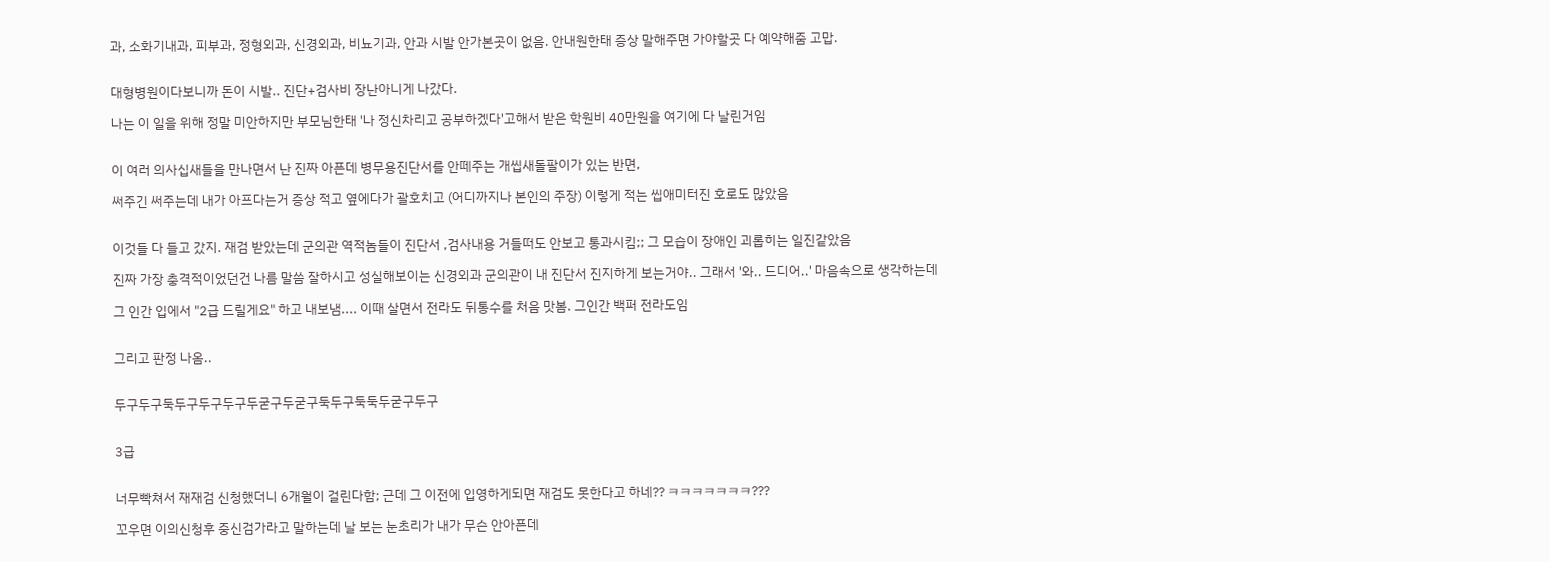과, 소화기내과, 피부과, 정형외과, 신경외과, 비뇨기과, 안과 시발 안가본곳이 없음. 안내원한태 증상 말해주면 가야할곳 다 예약해줌 고맙.


대형병원이다보니까 돈이 시발.. 진단+검사비 장난아니게 나갔다.

나는 이 일을 위해 정말 미안하지만 부모님한태 '나 정신차리고 공부하겠다'고해서 받은 학원비 40만원을 여기에 다 날린거임


이 여러 의사십새들을 만나면서 난 진짜 아픈데 병무용진단서를 안떼주는 개씹새돌팔이가 있는 반면,

써주긴 써주는데 내가 아프다는거 증상 적고 옆에다가 괄호치고 (어디까지나 본인의 주장) 이렇게 적는 씹애미터진 호로도 많았음


이것들 다 들고 갔지. 재검 받았는데 군의관 역적놈들이 진단서 ,검사내용 거들떠도 안보고 통과시킴;; 그 모습이 장애인 괴롭히는 일진같았음

진짜 가장 충격적이었던건 나름 말씀 잘하시고 성실해보이는 신경외과 군의관이 내 진단서 진지하게 보는거야.. 그래서 '와.. 드디어..' 마음속으로 생각하는데

그 인간 입에서 "2급 드릴게요" 하고 내보냄.... 이때 살면서 전라도 뒤통수를 처음 맛봄. 그인간 백퍼 전라도임


그리고 판정 나옴..


두구두구둑두구두구두구두굳구두굳구둑두구둑둑두굳구두구


3급


너무빡쳐서 재재검 신청했더니 6개월이 걸린다함; 근데 그 이전에 입영하게되면 재검도 못한다고 하네?? ㅋㅋㅋㅋㅋㅋㅋ???

꼬우면 이의신청후 중신검가라고 말하는데 날 보는 눈초리가 내가 무슨 안아픈데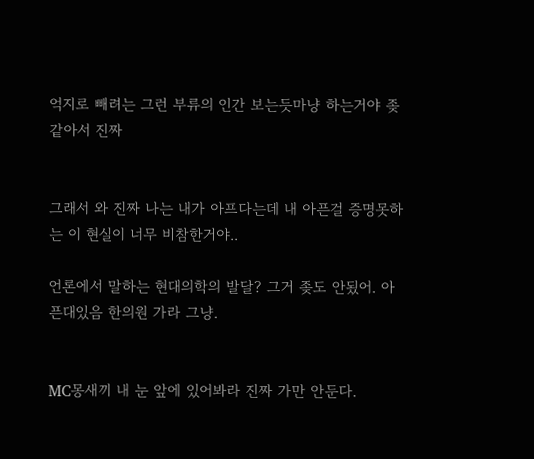억지로 빼려는 그런 부류의 인간 보는듯마냥 하는거야 좆같아서 진짜


그래서 와 진짜 나는 내가 아프다는데 내 아픈걸 증명못하는 이 현실이 너무 비참한거야..

언론에서 말하는 현대의학의 발달? 그거 좆도 안됬어. 아픈대있음 한의원 가라 그냥.


MC몽새끼 내 눈 앞에 있어봐라 진짜 가만 안둔다.